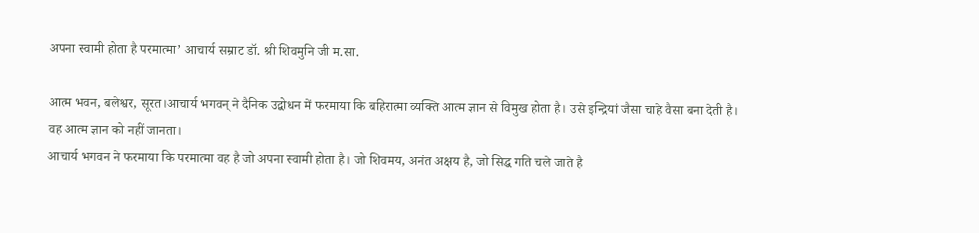अपना स्वामी होता है परमात्मा’ आचार्य सम्राट डॉ. श्री शिवमुनि जी म.सा.

आत्म भवन, बलेश्वर, सूरत।आचार्य भगवन् ने दैनिक उद्बोधन में फरमाया कि बहिरात्मा व्यक्ति आत्म ज्ञान से विमुख होता है। उसे इन्द्रियां जैसा चाहे वैसा बना देती है। वह आत्म ज्ञान को नहीं जानता।
आचार्य भगवन ने फरमाया कि परमात्मा वह है जो अपना स्वामी होता है। जो शिवमय, अनंत अक्षय है, जो सिद्ध गति चले जाते है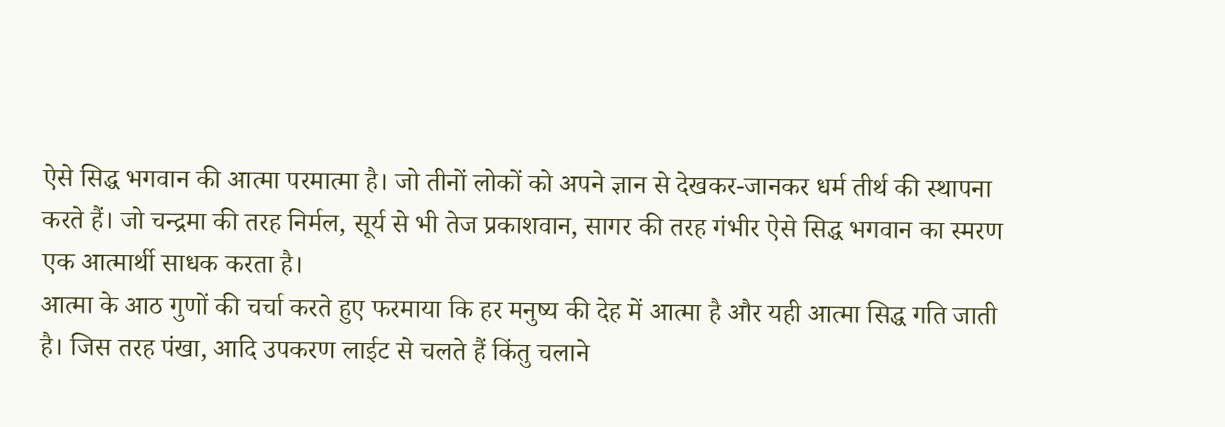ऐसे सिद्ध भगवान की आत्मा परमात्मा है। जो तीनों लोकों को अपने ज्ञान से देखकर-जानकर धर्म तीर्थ की स्थापना करते हैं। जो चन्द्रमा की तरह निर्मल, सूर्य से भी तेज प्रकाशवान, सागर की तरह गंभीर ऐसे सिद्ध भगवान का स्मरण एक आत्मार्थी साधक करता है।
आत्मा के आठ गुणों की चर्चा करते हुए फरमाया कि हर मनुष्य की देह में आत्मा है और यही आत्मा सिद्ध गति जाती है। जिस तरह पंखा, आदि उपकरण लाईट से चलते हैं किंतु चलाने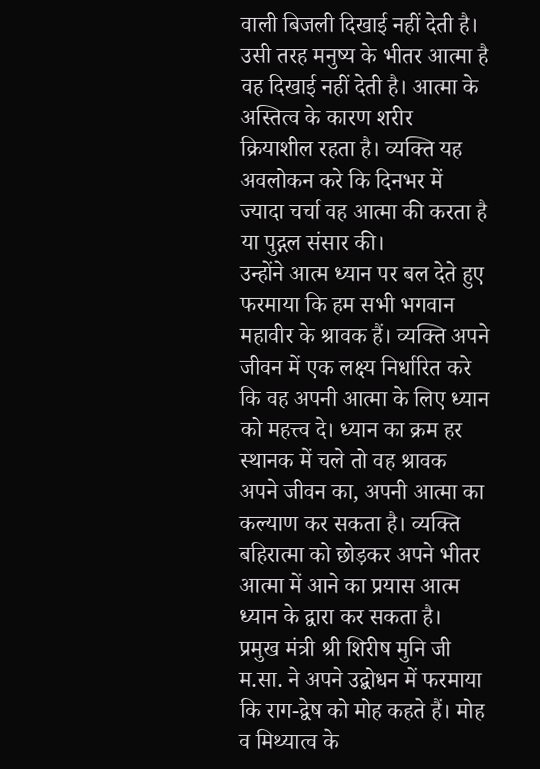वाली बिजली दिखाई नहीं देती है। उसी तरह मनुष्य के भीतर आत्मा है वह दिखाई नहीं देती है। आत्मा के अस्तित्व के कारण शरीर क्रियाशील रहता है। व्यक्ति यह अवलोकन करे कि दिनभर में ज्यादा चर्चा वह आत्मा की करता है या पुद्गल संसार की।
उन्होंने आत्म ध्यान पर बल देते हुए फरमाया कि हम सभी भगवान महावीर के श्रावक हैं। व्यक्ति अपने जीवन में एक लक्ष्य निर्धारित करे कि वह अपनी आत्मा के लिए ध्यान को महत्त्व दे। ध्यान का क्रम हर स्थानक में चले तो वह श्रावक अपने जीवन का, अपनी आत्मा का कल्याण कर सकता है। व्यक्ति बहिरात्मा को छोड़कर अपने भीतर आत्मा में आने का प्रयास आत्म ध्यान के द्वारा कर सकता है।
प्रमुख मंत्री श्री शिरीष मुनि जी म.सा. ने अपने उद्बोधन में फरमाया कि राग-द्वेष को मोह कहते हैं। मोह व मिथ्यात्व के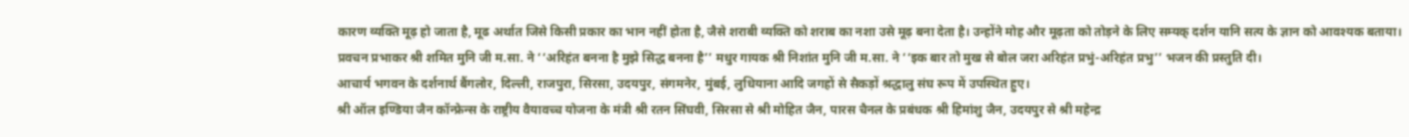कारण व्यक्ति मूढ़ हो जाता है, मूढ अर्थात जिसे किसी प्रकार का भान नहीं होता है, जैसे शराबी व्यक्ति को शराब का नशा उसे मूढ़ बना देता है। उन्होंने मोह और मूढ़ता को तोड़ने के लिए सम्यक् दर्शन यानि सत्य के ज्ञान को आवश्यक बताया।
प्रवचन प्रभाकर श्री शमित मुनि जी म.सा. ने ‘‘अरिहंत बनना है मुझे सिद्ध बनना है’’ मधुर गायक श्री निशांत मुनि जी म.सा. ने ‘‘इक बार तो मुख से बोल जरा अरिहंत प्रभुं-अरिहंत प्रभु’’ भजन की प्रस्तुति दी।
आचार्य भगवन के दर्शनार्थ बैंगलोर, दिल्ली, राजपुरा, सिरसा, उदयपुर, संगमनेर, मुंबई, लुधियाना आदि जगहों से सैकड़ों श्रद्धालु संघ रूप में उपस्थित हुए।
श्री ऑल इण्डिया जैन कॉन्फ्रेन्स के राष्ट्रीय वैयावच्च योजना के मंत्री श्री रतन सिंघवी, सिरसा से श्री मोहित जैन, पारस चैनल के प्रबंधक श्री हिमांशु जैन, उदयपुर से श्री महेन्द्र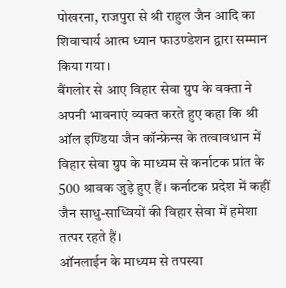पोखरना, राजपुरा से श्री राहुल जैन आदि का शिवाचार्य आत्म ध्यान फाउण्डेशन द्वारा सम्मान किया गया।
बैंगलोर से आए विहार सेवा ग्रुप के वक्ता ने अपनी भावनाएं व्यक्त करते हुए कहा कि श्री ऑल इण्डिया जैन कॉन्फ्रेन्स के तत्वावधान में विहार सेवा ग्रुप के माध्यम से कर्नाटक प्रांत के 500 श्रावक जुड़े हुए हैं। कर्नाटक प्रदेश में कहीं जैन साधु-साध्वियों की विहार सेवा में हमेशा तत्पर रहते हैं।
ऑनलाईन के माध्यम से तपस्या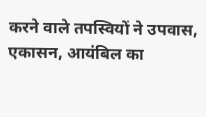करने वाले तपस्वियों ने उपवास, एकासन, आयंबिल का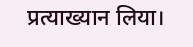प्रत्याख्यान लिया।